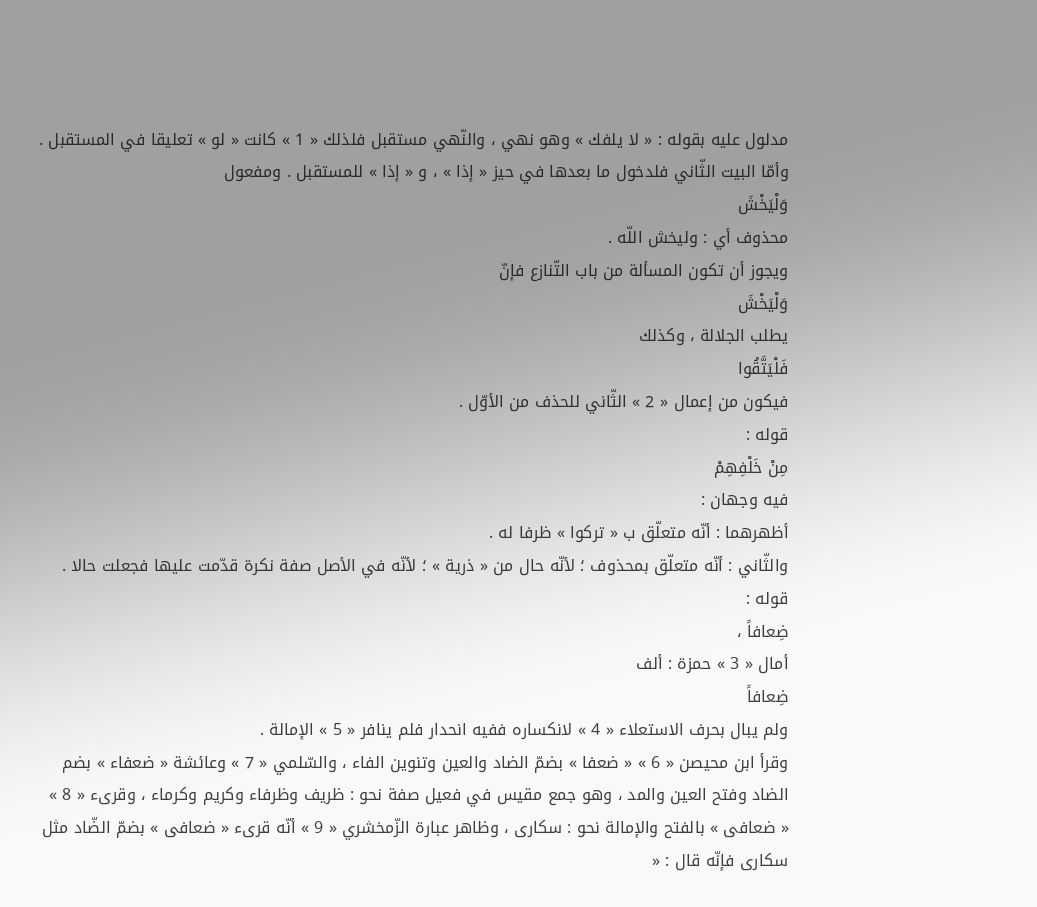مدلول عليه بقوله : « لا يلفك » وهو نهي ، والنّهي مستقبل فلذلك « 1 » كانت « لو » تعليقا في المستقبل .
وأمّا البيت الثّاني فلدخول ما بعدها في حيز « إذا » ، و « إذا » للمستقبل . ومفعول
وَلْيَخْشَ
محذوف أي : وليخش اللّه .
ويجوز أن تكون المسألة من باب التّنازع فإنّ
وَلْيَخْشَ
يطلب الجلالة ، وكذلك
فَلْيَتَّقُوا
فيكون من إعمال « 2 » الثّاني للحذف من الأوّل .
قوله :
مِنْ خَلْفِهِمْ
فيه وجهان :
أظهرهما : أنّه متعلّق ب « تركوا » ظرفا له .
والثّاني : أنّه متعلّق بمحذوف ؛ لأنّه حال من « ذرية » ؛ لأنّه في الأصل صفة نكرة قدّمت عليها فجعلت حالا .
قوله :
ضِعافاً ،
أمال « 3 » حمزة : ألف
ضِعافاً
ولم يبال بحرف الاستعلاء « 4 » لانكساره ففيه انحدار فلم ينافر « 5 » الإمالة .
وقرأ ابن محيصن « 6 » « ضعفا » بضمّ الضاد والعين وتنوين الفاء ، والسّلمي « 7 » وعائشة « ضعفاء » بضم الضاد وفتح العين والمد ، وهو جمع مقيس في فعيل صفة نحو : ظريف وظرفاء وكريم وكرماء ، وقرىء « 8 » « ضعافى » بالفتح والإمالة نحو : سكارى ، وظاهر عبارة الزّمخشري « 9 » أنّه قرىء « ضعافى » بضمّ الضّاد مثل سكارى فإنّه قال : «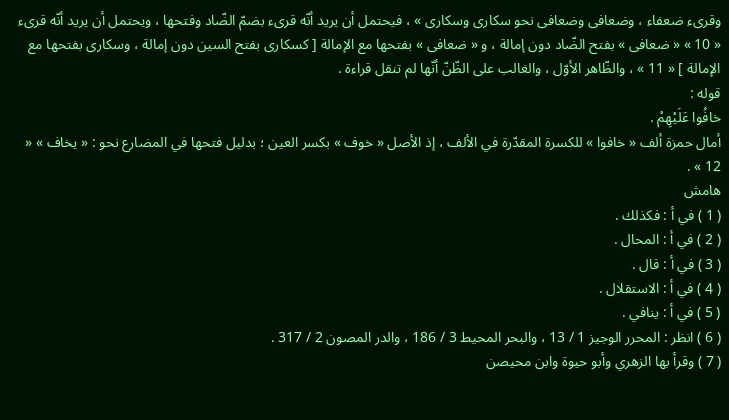وقرىء ضعفاء ، وضعافى وضعافى نحو سكارى وسكارى » ، فيحتمل أن يريد أنّه قرىء بضمّ الضّاد وفتحها ، ويحتمل أن يريد أنّه قرىء « 10 » « ضعافى » بفتح الضّاد دون إمالة ، و « ضعافى » بفتحها مع الإمالة [ كسكارى بفتح السين دون إمالة ، وسكارى بفتحها مع الإمالة ] « 11 » ، والظّاهر الأوّل ، والغالب على الظّنّ أنّها لم تنقل قراءة .
قوله :
خافُوا عَلَيْهِمْ .
أمال حمزة ألف « خافوا » للكسرة المقدّرة في الألف ، إذ الأصل « خوف » بكسر العين ؛ بدليل فتحها في المضارع نحو : « يخاف » « 12 » .
هامش
( 1 ) في أ : فكذلك .
( 2 ) في أ : المحال .
( 3 ) في أ : قال .
( 4 ) في أ : الاستقلال .
( 5 ) في أ : ينافي .
( 6 ) انظر : المحرر الوجيز 1 / 13 ، والبحر المحيط 3 / 186 ، والدر المصون 2 / 317 .
( 7 ) وقرأ بها الزهري وأبو حيوة وابن محيصن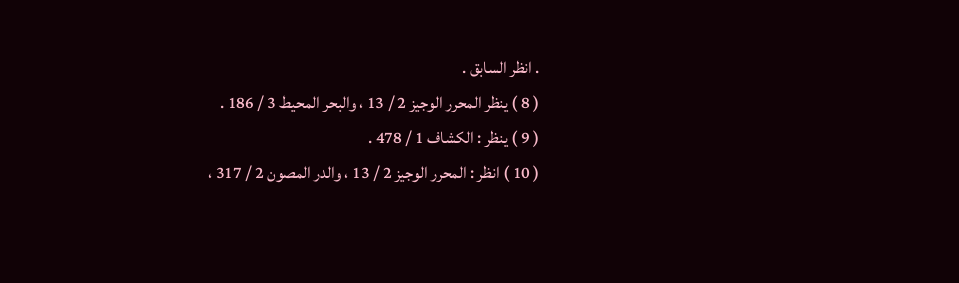. انظر السابق .
( 8 ) ينظر المحرر الوجيز 2 / 13 ، والبحر المحيط 3 / 186 .
( 9 ) ينظر : الكشاف 1 / 478 .
( 10 ) انظر : المحرر الوجيز 2 / 13 ، والدر المصون 2 / 317 ،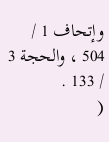وإتحاف 1 / 504 ، والحجة 3 / 133 .
(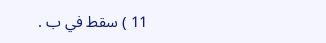11 ) سقط في ب .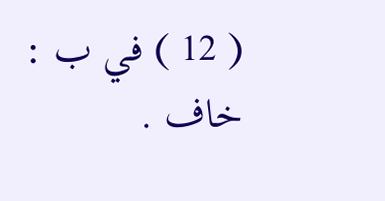( 12 ) في ب : خاف .